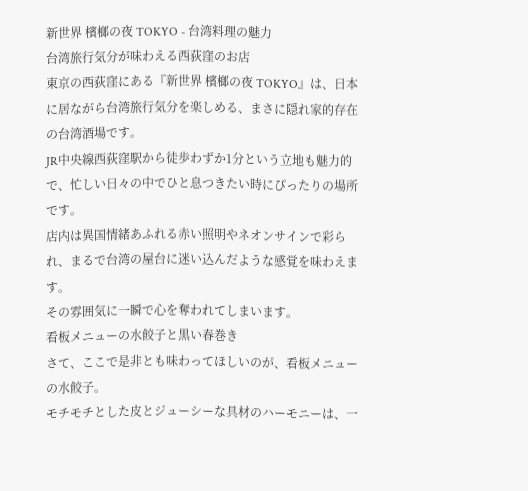新世界 檳榔の夜 TOKYO - 台湾料理の魅力
台湾旅行気分が味わえる西荻窪のお店
東京の西荻窪にある『新世界 檳榔の夜 TOKYO』は、日本に居ながら台湾旅行気分を楽しめる、まさに隠れ家的存在の台湾酒場です。
JR中央線西荻窪駅から徒歩わずか1分という立地も魅力的で、忙しい日々の中でひと息つきたい時にぴったりの場所です。
店内は異国情緒あふれる赤い照明やネオンサインで彩られ、まるで台湾の屋台に迷い込んだような感覚を味わえます。
その雰囲気に一瞬で心を奪われてしまいます。
看板メニューの水餃子と黒い春巻き
さて、ここで是非とも味わってほしいのが、看板メニューの水餃子。
モチモチとした皮とジューシーな具材のハーモニーは、一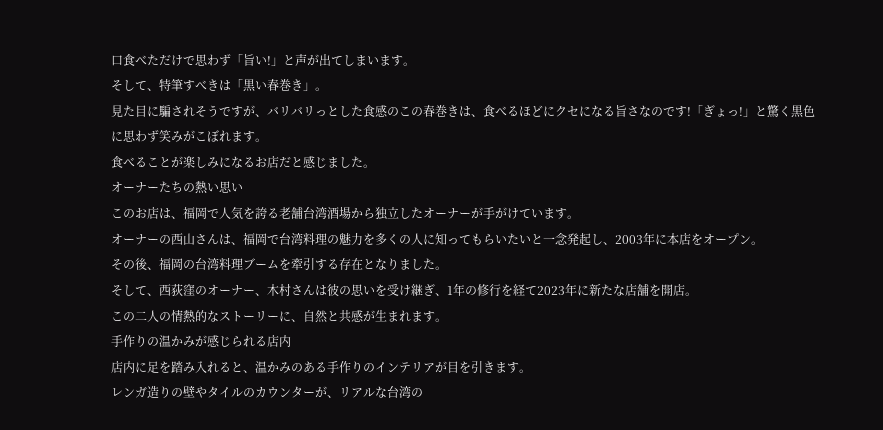口食べただけで思わず「旨い!」と声が出てしまいます。
そして、特筆すべきは「黒い春巻き」。
見た目に騙されそうですが、バリバリっとした食感のこの春巻きは、食べるほどにクセになる旨さなのです!「ぎょっ!」と驚く黒色に思わず笑みがこぼれます。
食べることが楽しみになるお店だと感じました。
オーナーたちの熱い思い
このお店は、福岡で人気を誇る老舗台湾酒場から独立したオーナーが手がけています。
オーナーの西山さんは、福岡で台湾料理の魅力を多くの人に知ってもらいたいと一念発起し、2003年に本店をオープン。
その後、福岡の台湾料理ブームを牽引する存在となりました。
そして、西荻窪のオーナー、木村さんは彼の思いを受け継ぎ、1年の修行を経て2023年に新たな店舗を開店。
この二人の情熱的なストーリーに、自然と共感が生まれます。
手作りの温かみが感じられる店内
店内に足を踏み入れると、温かみのある手作りのインテリアが目を引きます。
レンガ造りの壁やタイルのカウンターが、リアルな台湾の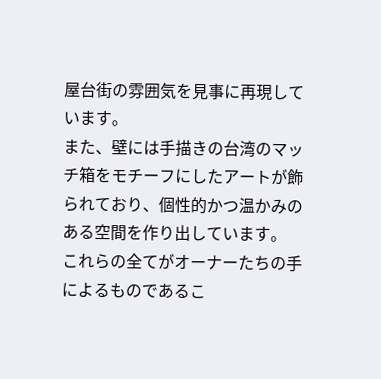屋台街の雰囲気を見事に再現しています。
また、壁には手描きの台湾のマッチ箱をモチーフにしたアートが飾られており、個性的かつ温かみのある空間を作り出しています。
これらの全てがオーナーたちの手によるものであるこ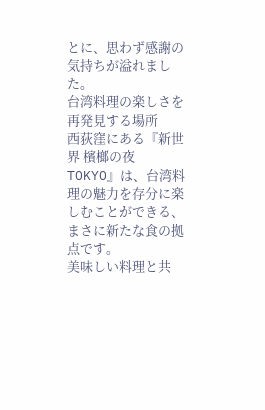とに、思わず感謝の気持ちが溢れました。
台湾料理の楽しさを再発見する場所
西荻窪にある『新世界 檳榔の夜 TOKYO』は、台湾料理の魅力を存分に楽しむことができる、まさに新たな食の拠点です。
美味しい料理と共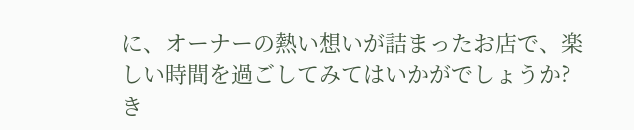に、オーナーの熱い想いが詰まったお店で、楽しい時間を過ごしてみてはいかがでしょうか?き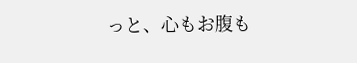っと、心もお腹も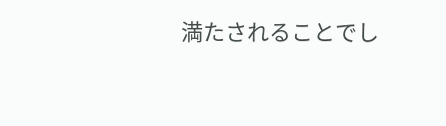満たされることでし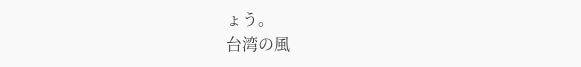ょう。
台湾の風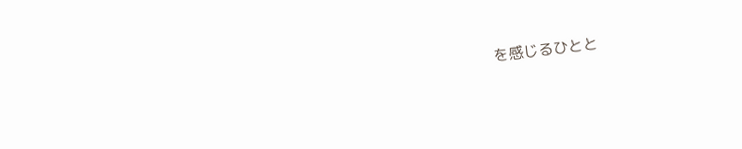を感じるひとと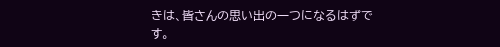きは、皆さんの思い出の一つになるはずです。